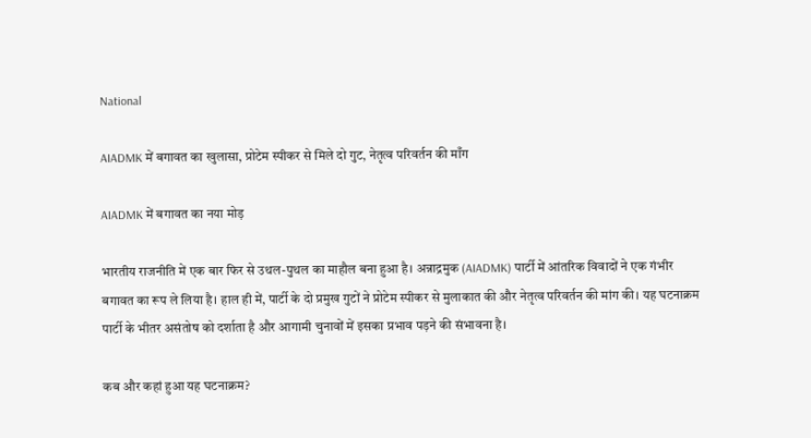National

AIADMK में बगावत का खुलासा, प्रोटेम स्पीकर से मिले दो गुट, नेतृत्व परिवर्तन की माँग

AIADMK में बगावत का नया मोड़

भारतीय राजनीति में एक बार फिर से उथल-पुथल का माहौल बना हुआ है। अन्नाद्रमुक (AIADMK) पार्टी में आंतरिक विवादों ने एक गंभीर बगावत का रूप ले लिया है। हाल ही में, पार्टी के दो प्रमुख गुटों ने प्रोटेम स्पीकर से मुलाकात की और नेतृत्व परिवर्तन की मांग की। यह घटनाक्रम पार्टी के भीतर असंतोष को दर्शाता है और आगामी चुनावों में इसका प्रभाव पड़ने की संभावना है।

कब और कहां हुआ यह घटनाक्रम?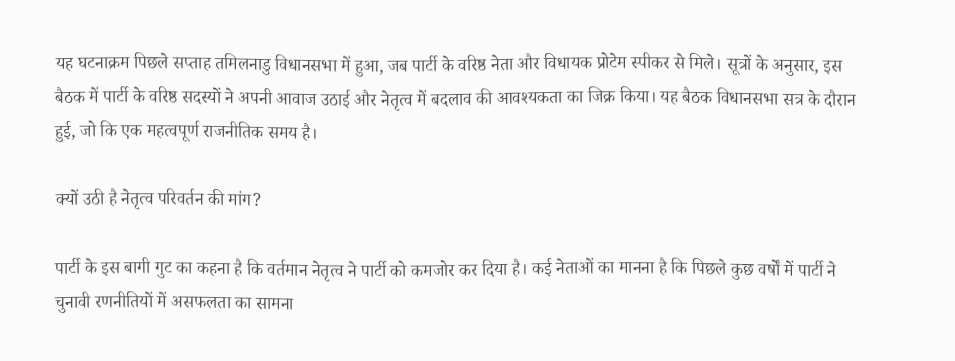यह घटनाक्रम पिछले सप्ताह तमिलनाडु विधानसभा में हुआ, जब पार्टी के वरिष्ठ नेता और विधायक प्रोटेम स्पीकर से मिले। सूत्रों के अनुसार, इस बैठक में पार्टी के वरिष्ठ सदस्यों ने अपनी आवाज उठाई और नेतृत्व में बदलाव की आवश्यकता का जिक्र किया। यह बैठक विधानसभा सत्र के दौरान हुई, जो कि एक महत्वपूर्ण राजनीतिक समय है।

क्यों उठी है नेतृत्व परिवर्तन की मांग?

पार्टी के इस बागी गुट का कहना है कि वर्तमान नेतृत्व ने पार्टी को कमजोर कर दिया है। कई नेताओं का मानना है कि पिछले कुछ वर्षों में पार्टी ने चुनावी रणनीतियों में असफलता का सामना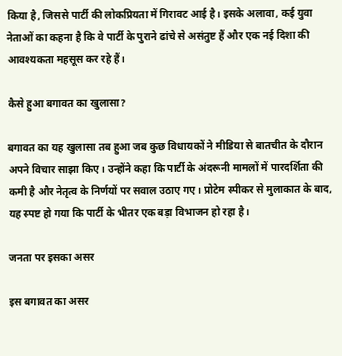किया है, जिससे पार्टी की लोकप्रियता में गिरावट आई है। इसके अलावा, कई युवा नेताओं का कहना है कि वे पार्टी के पुराने ढांचे से असंतुष्ट हैं और एक नई दिशा की आवश्यकता महसूस कर रहे हैं।

कैसे हुआ बगावत का खुलासा?

बगावत का यह खुलासा तब हुआ जब कुछ विधायकों ने मीडिया से बातचीत के दौरान अपने विचार साझा किए। उन्होंने कहा कि पार्टी के अंदरूनी मामलों में पारदर्शिता की कमी है और नेतृत्व के निर्णयों पर सवाल उठाए गए। प्रोटेम स्पीकर से मुलाकात के बाद, यह स्पष्ट हो गया कि पार्टी के भीतर एक बड़ा विभाजन हो रहा है।

जनता पर इसका असर

इस बगावत का असर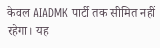केवल AIADMK पार्टी तक सीमित नहीं रहेगा। यह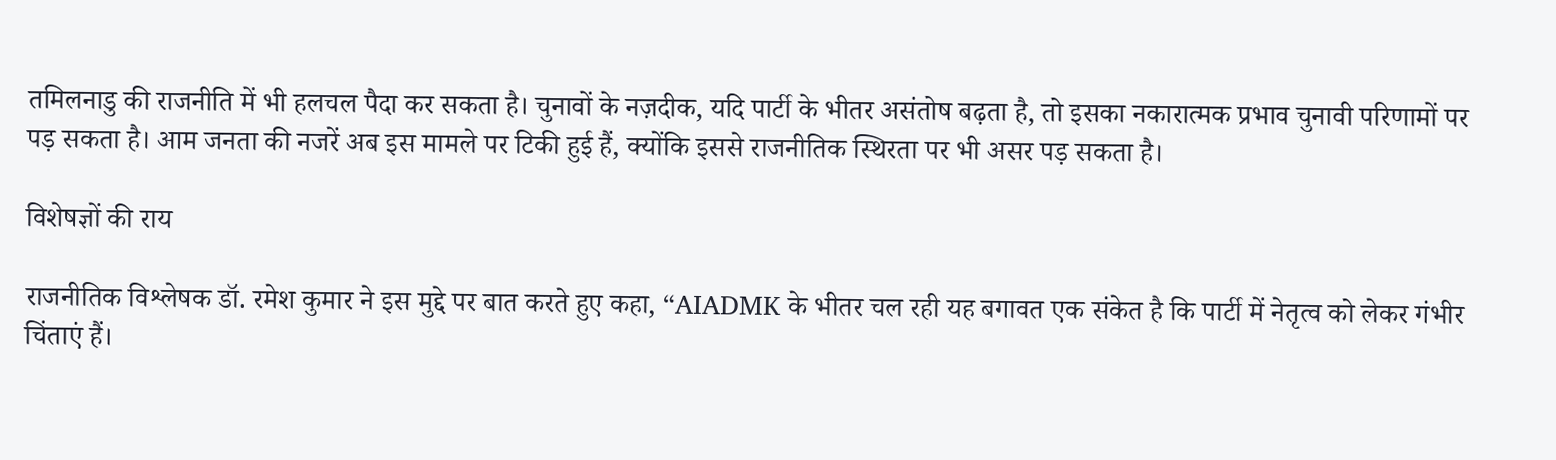तमिलनाडु की राजनीति में भी हलचल पैदा कर सकता है। चुनावों के नज़दीक, यदि पार्टी के भीतर असंतोष बढ़ता है, तो इसका नकारात्मक प्रभाव चुनावी परिणामों पर पड़ सकता है। आम जनता की नजरें अब इस मामले पर टिकी हुई हैं, क्योंकि इससे राजनीतिक स्थिरता पर भी असर पड़ सकता है।

विशेषज्ञों की राय

राजनीतिक विश्लेषक डॉ. रमेश कुमार ने इस मुद्दे पर बात करते हुए कहा, “AIADMK के भीतर चल रही यह बगावत एक संकेत है कि पार्टी में नेतृत्व को लेकर गंभीर चिंताएं हैं।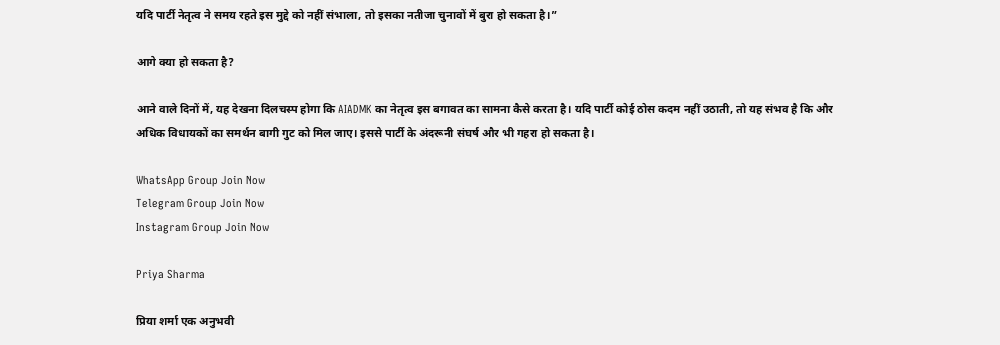यदि पार्टी नेतृत्व ने समय रहते इस मुद्दे को नहीं संभाला, तो इसका नतीजा चुनावों में बुरा हो सकता है।”

आगे क्या हो सकता है?

आने वाले दिनों में, यह देखना दिलचस्प होगा कि AIADMK का नेतृत्व इस बगावत का सामना कैसे करता है। यदि पार्टी कोई ठोस कदम नहीं उठाती, तो यह संभव है कि और अधिक विधायकों का समर्थन बागी गुट को मिल जाए। इससे पार्टी के अंदरूनी संघर्ष और भी गहरा हो सकता है।

WhatsApp Group Join Now
Telegram Group Join Now
Instagram Group Join Now

Priya Sharma

प्रिया शर्मा एक अनुभवी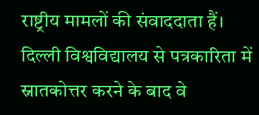राष्ट्रीय मामलों की संवाददाता हैं। दिल्ली विश्वविद्यालय से पत्रकारिता में स्नातकोत्तर करने के बाद वे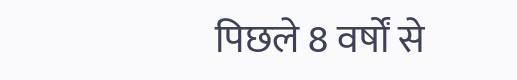पिछले 8 वर्षों से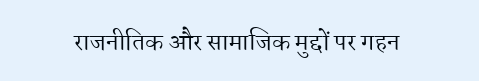राजनीतिक और सामाजिक मुद्दों पर गहन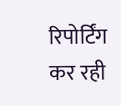रिपोर्टिंग कर रही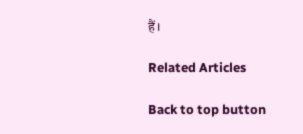हैं।

Related Articles

Back to top button